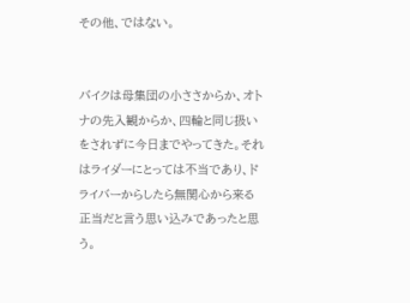その他、ではない。


バイクは母集団の小ささからか、オトナの先入観からか、四輪と同じ扱いをされずに今日までやってきた。それはライダーにとっては不当であり、ドライバーからしたら無関心から来る正当だと言う思い込みであったと思う。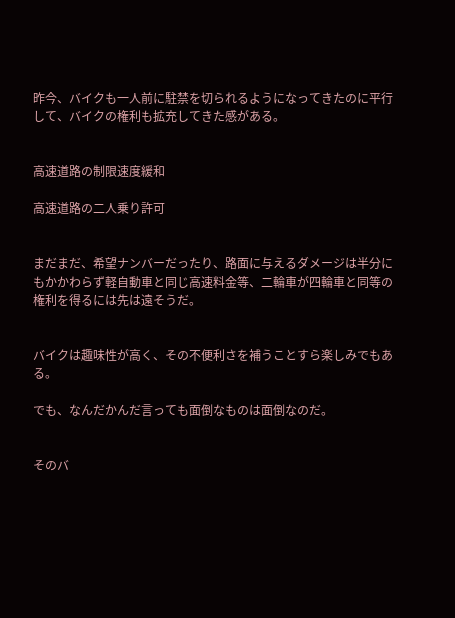昨今、バイクも一人前に駐禁を切られるようになってきたのに平行して、バイクの権利も拡充してきた感がある。


高速道路の制限速度緩和

高速道路の二人乗り許可


まだまだ、希望ナンバーだったり、路面に与えるダメージは半分にもかかわらず軽自動車と同じ高速料金等、二輪車が四輪車と同等の権利を得るには先は遠そうだ。


バイクは趣味性が高く、その不便利さを補うことすら楽しみでもある。

でも、なんだかんだ言っても面倒なものは面倒なのだ。


そのバ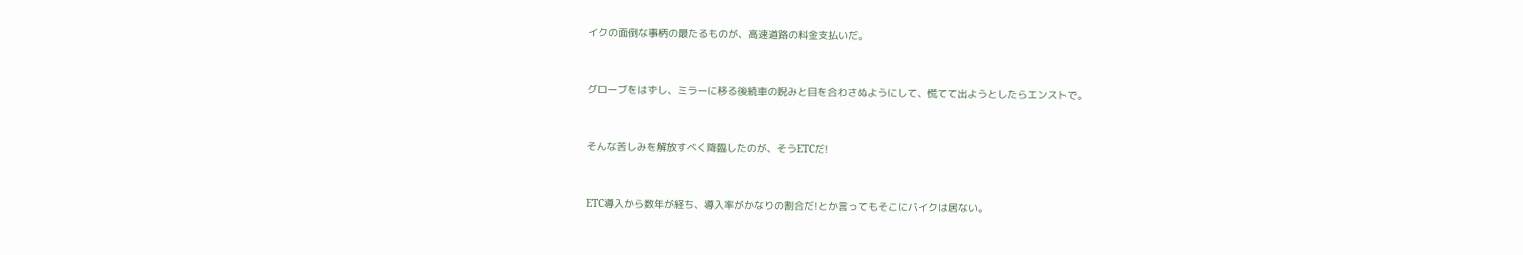イクの面倒な事柄の最たるものが、高速道路の料金支払いだ。


グローブをはずし、ミラーに移る後続車の睨みと目を合わさぬようにして、慌てて出ようとしたらエンストで。


そんな苦しみを解放すべく降臨したのが、そうETCだ!


ETC導入から数年が経ち、導入率がかなりの割合だ!とか言ってもそこにバイクは居ない。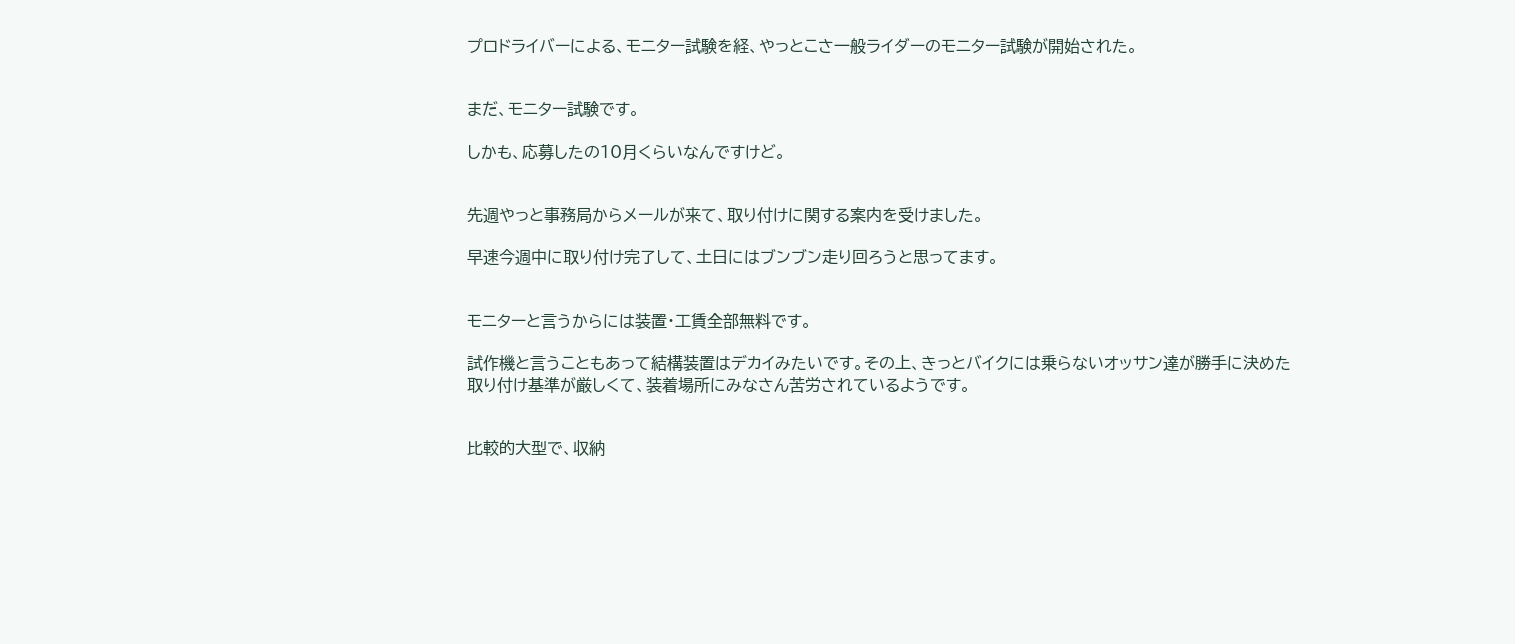プロドライバーによる、モニター試験を経、やっとこさ一般ライダーのモニター試験が開始された。


まだ、モニター試験です。

しかも、応募したの10月くらいなんですけど。


先週やっと事務局からメールが来て、取り付けに関する案内を受けました。

早速今週中に取り付け完了して、土日にはブンブン走り回ろうと思ってます。


モニターと言うからには装置・工賃全部無料です。

試作機と言うこともあって結構装置はデカイみたいです。その上、きっとバイクには乗らないオッサン達が勝手に決めた取り付け基準が厳しくて、装着場所にみなさん苦労されているようです。


比較的大型で、収納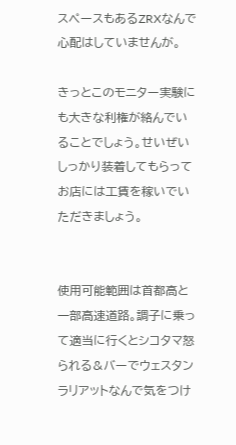スペースもあるZRXなんで心配はしていませんが。

きっとこのモニター実験にも大きな利権が絡んでいることでしょう。せいぜいしっかり装着してもらってお店には工賃を稼いでいただきましょう。


使用可能範囲は首都高と一部高速道路。調子に乗って適当に行くとシコタマ怒られる&バーでウェスタンラリアットなんで気をつけ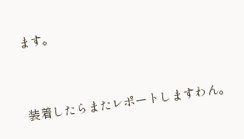ます。


装着したらまたレポートしますわん。